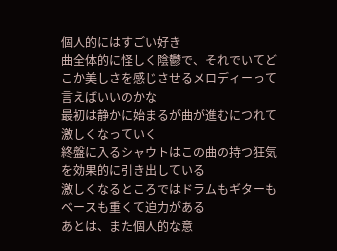個人的にはすごい好き
曲全体的に怪しく陰鬱で、それでいてどこか美しさを感じさせるメロディーって言えばいいのかな
最初は静かに始まるが曲が進むにつれて激しくなっていく
終盤に入るシャウトはこの曲の持つ狂気を効果的に引き出している
激しくなるところではドラムもギターもベースも重くて迫力がある
あとは、また個人的な意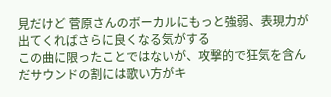見だけど 菅原さんのボーカルにもっと強弱、表現力が出てくればさらに良くなる気がする
この曲に限ったことではないが、攻撃的で狂気を含んだサウンドの割には歌い方がキ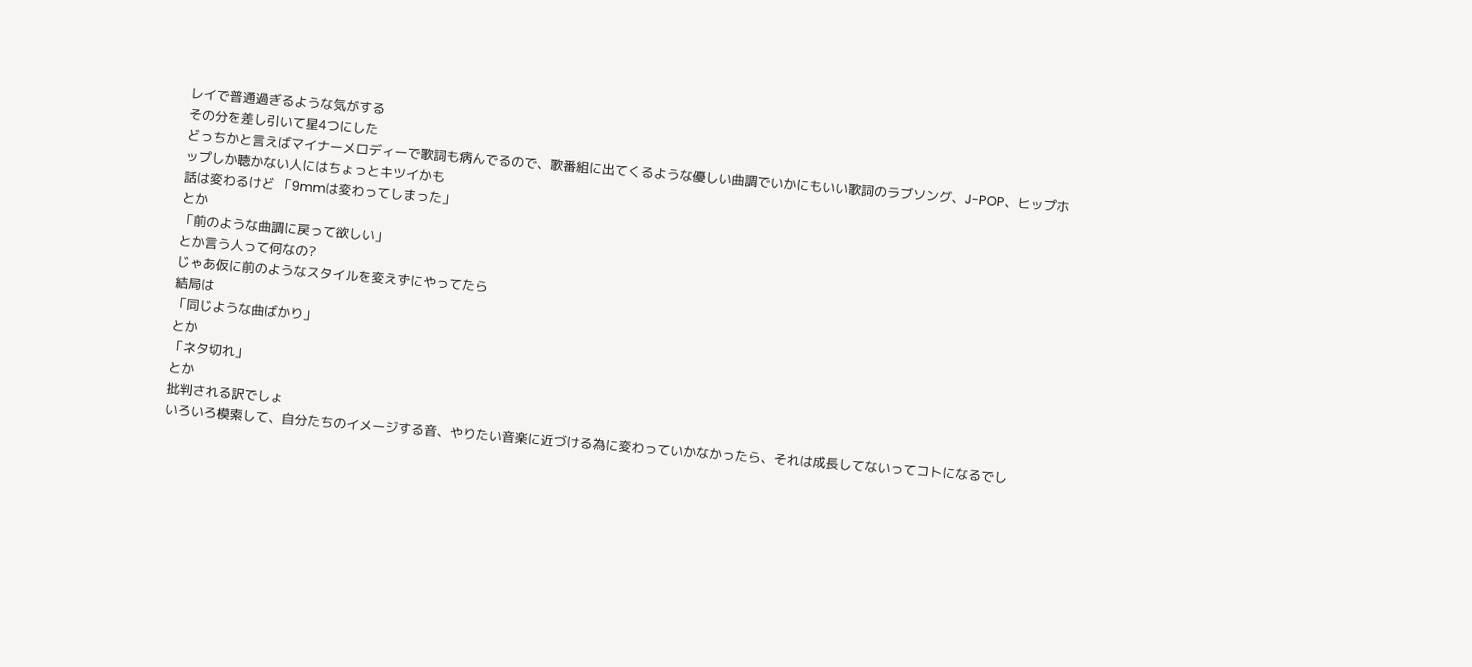レイで普通過ぎるような気がする
その分を差し引いて星4つにした
どっちかと言えばマイナーメロディーで歌詞も病んでるので、歌番組に出てくるような優しい曲調でいかにもいい歌詞のラブソング、J-POP、ヒップホップしか聴かない人にはちょっとキツイかも
話は変わるけど 「9mmは変わってしまった」
とか
「前のような曲調に戻って欲しい」
とか言う人って何なの?
じゃあ仮に前のようなスタイルを変えずにやってたら
結局は
「同じような曲ばかり」
とか
「ネタ切れ」
とか
批判される訳でしょ
いろいろ模索して、自分たちのイメージする音、やりたい音楽に近づける為に変わっていかなかったら、それは成長してないってコトになるでし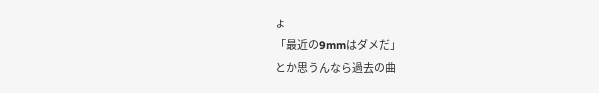ょ
「最近の9mmはダメだ」
とか思うんなら過去の曲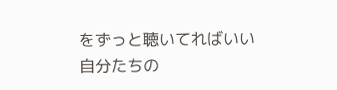をずっと聴いてればいい
自分たちの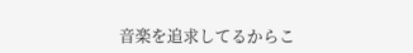音楽を追求してるからこ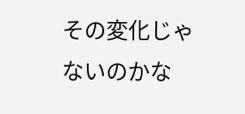その変化じゃないのかな